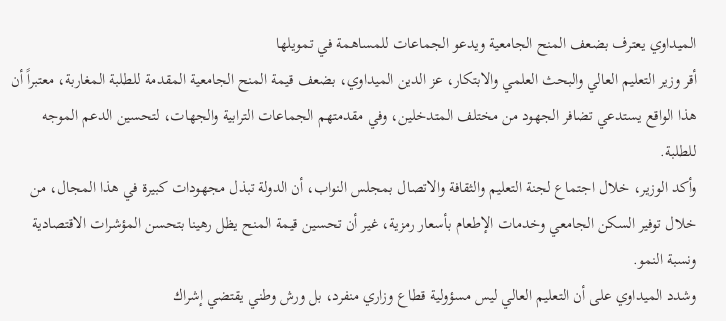الميداوي يعترف بضعف المنح الجامعية ويدعو الجماعات للمساهمة في تمويلها
أقر وزير التعليم العالي والبحث العلمي والابتكار، عز الدين الميداوي، بضعف قيمة المنح الجامعية المقدمة للطلبة المغاربة، معتبراً أن هذا الواقع يستدعي تضافر الجهود من مختلف المتدخلين، وفي مقدمتهم الجماعات الترابية والجهات، لتحسين الدعم الموجه للطلبة.
وأكد الوزير، خلال اجتماع لجنة التعليم والثقافة والاتصال بمجلس النواب، أن الدولة تبذل مجهودات كبيرة في هذا المجال، من خلال توفير السكن الجامعي وخدمات الإطعام بأسعار رمزية، غير أن تحسين قيمة المنح يظل رهينا بتحسن المؤشرات الاقتصادية ونسبة النمو.
وشدد الميداوي على أن التعليم العالي ليس مسؤولية قطاع وزاري منفرد، بل ورش وطني يقتضي إشراك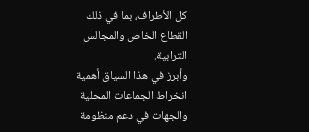كل الأطراف، بما في ذلك القطاع الخاص والمجالس الترابية.
وأبرز في هذا السياق أهمية انخراط الجماعات المحلية والجهات في دعم منظومة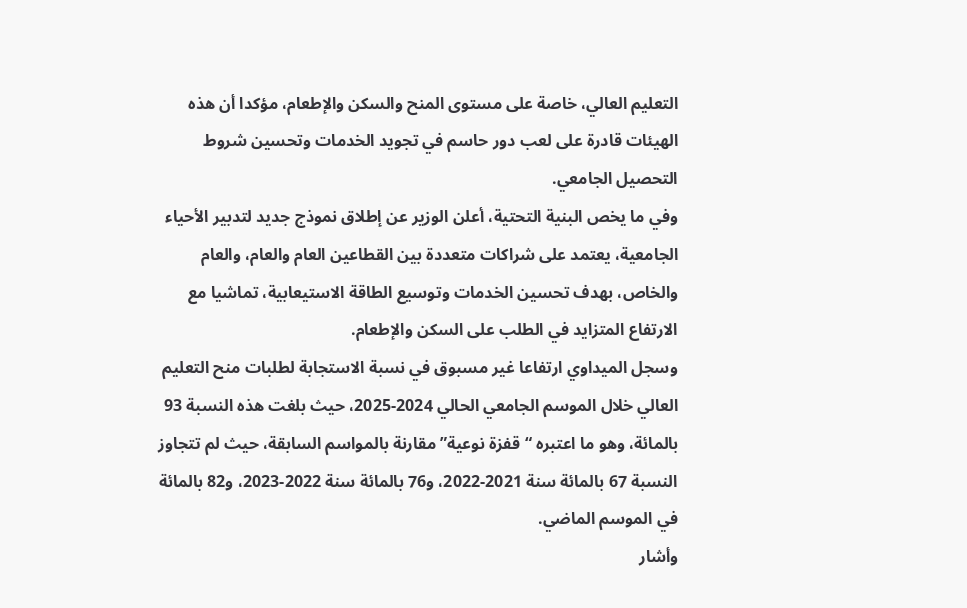التعليم العالي، خاصة على مستوى المنح والسكن والإطعام، مؤكدا أن هذه الهيئات قادرة على لعب دور حاسم في تجويد الخدمات وتحسين شروط التحصيل الجامعي.
وفي ما يخص البنية التحتية، أعلن الوزير عن إطلاق نموذج جديد لتدبير الأحياء الجامعية، يعتمد على شراكات متعددة بين القطاعين العام والعام، والعام والخاص، بهدف تحسين الخدمات وتوسيع الطاقة الاستيعابية، تماشيا مع الارتفاع المتزايد في الطلب على السكن والإطعام.
وسجل الميداوي ارتفاعا غير مسبوق في نسبة الاستجابة لطلبات منح التعليم العالي خلال الموسم الجامعي الحالي 2024-2025، حيث بلغت هذه النسبة 93 بالمائة، وهو ما اعتبره “قفزة نوعية” مقارنة بالمواسم السابقة، حيث لم تتجاوز النسبة 67 بالمائة سنة 2021-2022، و76 بالمائة سنة 2022-2023، و82 بالمائة في الموسم الماضي.
وأشار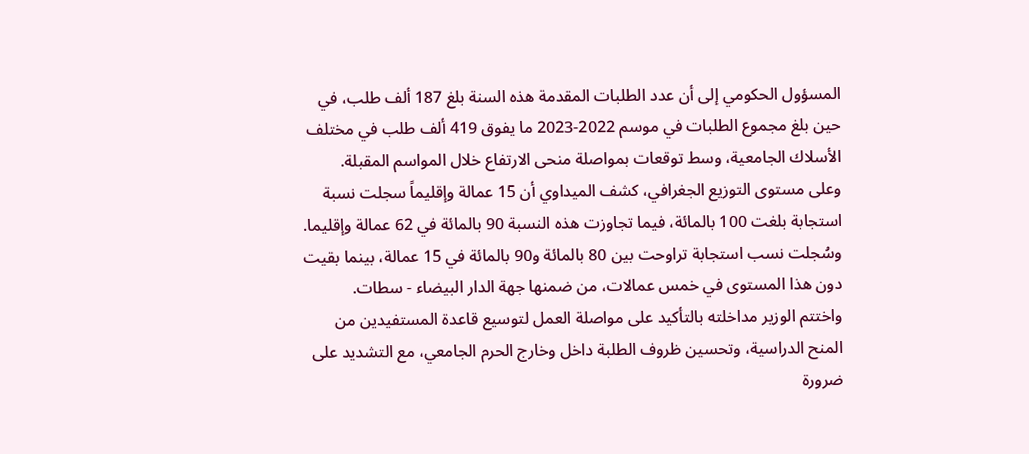المسؤول الحكومي إلى أن عدد الطلبات المقدمة هذه السنة بلغ 187 ألف طلب، في حين بلغ مجموع الطلبات في موسم 2022-2023 ما يفوق 419 ألف طلب في مختلف الأسلاك الجامعية، وسط توقعات بمواصلة منحى الارتفاع خلال المواسم المقبلة.
وعلى مستوى التوزيع الجغرافي، كشف الميداوي أن 15 عمالة وإقليماً سجلت نسبة استجابة بلغت 100 بالمائة، فيما تجاوزت هذه النسبة 90 بالمائة في 62 عمالة وإقليما. وسُجلت نسب استجابة تراوحت بين 80 بالمائة و90 بالمائة في 15 عمالة، بينما بقيت دون هذا المستوى في خمس عمالات، من ضمنها جهة الدار البيضاء - سطات.
واختتم الوزير مداخلته بالتأكيد على مواصلة العمل لتوسيع قاعدة المستفيدين من المنح الدراسية، وتحسين ظروف الطلبة داخل وخارج الحرم الجامعي، مع التشديد على ضرورة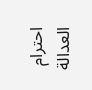احترام العدالة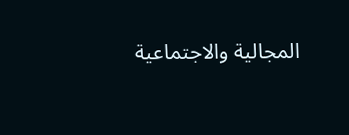المجالية والاجتماعية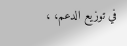في توزيع الدعم، ،